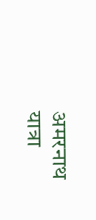अमरनाथ यात्रा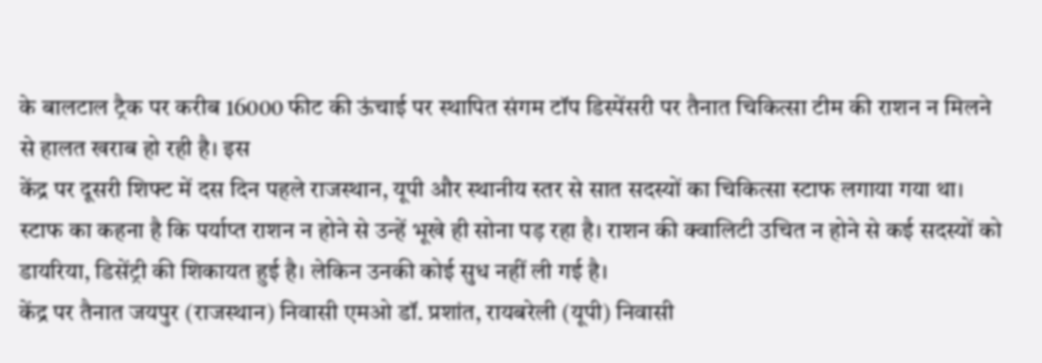के बालटाल ट्रैक पर करीब 16000 फीट की ऊंचाई पर स्थापित संगम टॉप डिस्पेंसरी पर तैनात चिकित्सा टीम की राशन न मिलने से हालत खराब हो रही है। इस
केंद्र पर दूसरी शिफ्ट में दस दिन पहले राजस्थान, यूपी और स्थानीय स्तर से सात सदस्यों का चिकित्सा स्टाफ लगाया गया था। स्टाफ का कहना है कि पर्याप्त राशन न होने से उन्हें भूखे ही सोना पड़ रहा है। राशन की क्वालिटी उचित न होने से कई सदस्यों को डायरिया, डिसेंट्री की शिकायत हुई है। लेकिन उनकी कोई सुध नहीं ली गई है।
केंद्र पर तैनात जयपुर (राजस्थान) निवासी एमओ डॉ. प्रशांत, रायबरेली (यूपी) निवासी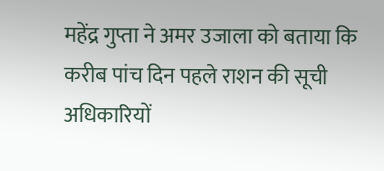महेंद्र गुप्ता ने अमर उजाला को बताया कि करीब पांच दिन पहले राशन की सूची अधिकारियों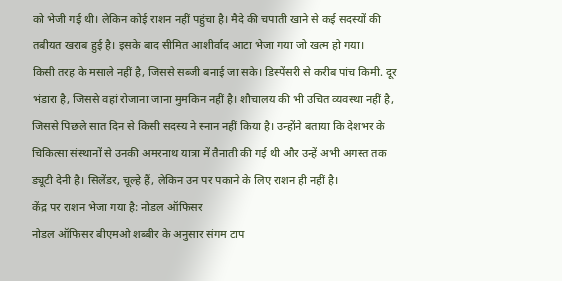को भेजी गई थी। लेकिन कोई राशन नहीं पहुंचा है। मैदे की चपाती खाने से कई सदस्यों की तबीयत खराब हुई है। इसके बाद सीमित आशीर्वाद आटा भेजा गया जो खत्म हो गया।
किसी तरह के मसाले नहीं है, जिससे सब्जी बनाई जा सके। डिस्पेंसरी से करीब पांच किमी. दूर भंडारा है, जिससे वहां रोजाना जाना मुमकिन नहीं है। शौचालय की भी उचित व्यवस्था नहीं है, जिससे पिछले सात दिन से किसी सदस्य ने स्नान नहीं किया है। उन्होंने बताया कि देशभर के चिकित्सा संस्थानों से उनकी अमरनाथ यात्रा में तैनाती की गई थी और उन्हें अभी अगस्त तक ड्यूटी देनी है। सिलेंडर, चूल्हे हैं, लेकिन उन पर पकाने के लिए राशन ही नहीं है।
केंद्र पर राशन भेजा गया है: नोडल ऑफिसर
नोडल ऑफिसर बीएमओ शब्बीर के अनुसार संगम टाप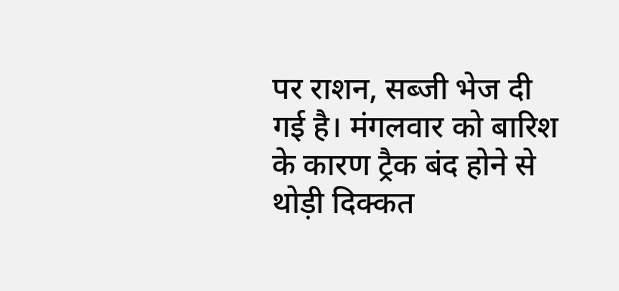पर राशन, सब्जी भेज दी गई है। मंगलवार को बारिश के कारण ट्रैक बंद होने से थोड़ी दिक्कत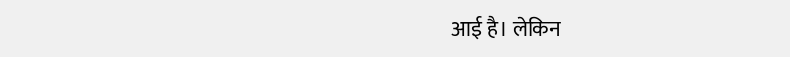आई है। लेकिन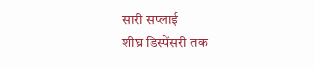सारी सप्लाई
शीघ्र डिस्पेंसरी तक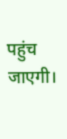पहुंच जाएगी।